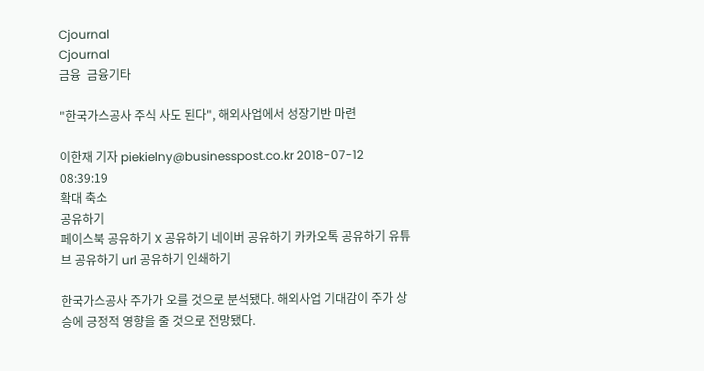Cjournal
Cjournal
금융  금융기타

"한국가스공사 주식 사도 된다", 해외사업에서 성장기반 마련

이한재 기자 piekielny@businesspost.co.kr 2018-07-12 08:39:19
확대 축소
공유하기
페이스북 공유하기 X 공유하기 네이버 공유하기 카카오톡 공유하기 유튜브 공유하기 url 공유하기 인쇄하기

한국가스공사 주가가 오를 것으로 분석됐다. 해외사업 기대감이 주가 상승에 긍정적 영향을 줄 것으로 전망됐다.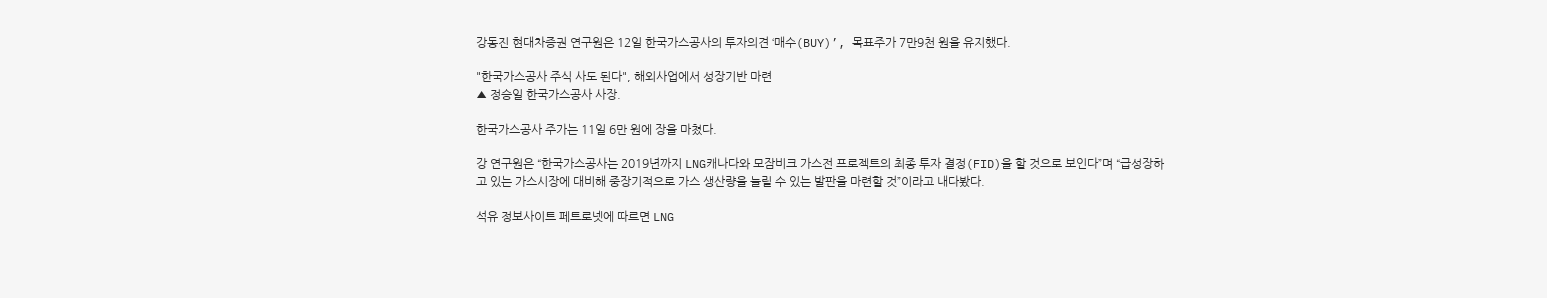강동진 현대차증권 연구원은 12일 한국가스공사의 투자의견 ‘매수(BUY)’, 목표주가 7만9천 원을 유지했다.

"한국가스공사 주식 사도 된다", 해외사업에서 성장기반 마련
▲ 정승일 한국가스공사 사장.

한국가스공사 주가는 11일 6만 원에 장을 마쳤다.

강 연구원은 “한국가스공사는 2019년까지 LNG캐나다와 모잠비크 가스전 프로젝트의 최종 투자 결정(FID)을 할 것으로 보인다”며 “급성장하고 있는 가스시장에 대비해 중장기적으로 가스 생산량을 늘릴 수 있는 발판을 마련할 것”이라고 내다봤다.

석유 정보사이트 페트로넷에 따르면 LNG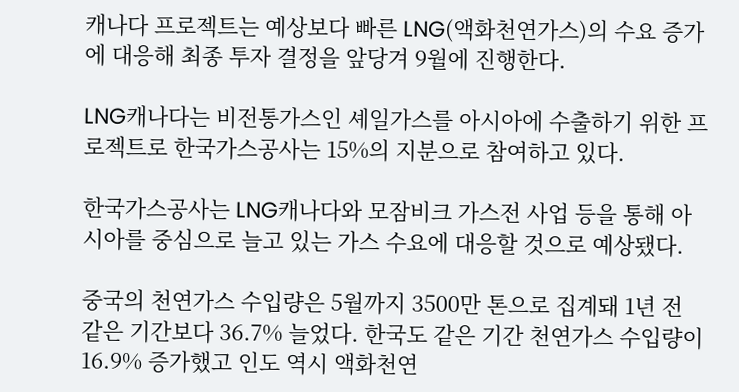캐나다 프로젝트는 예상보다 빠른 LNG(액화천연가스)의 수요 증가에 대응해 최종 투자 결정을 앞당겨 9월에 진행한다.

LNG캐나다는 비전통가스인 셰일가스를 아시아에 수출하기 위한 프로젝트로 한국가스공사는 15%의 지분으로 참여하고 있다.

한국가스공사는 LNG캐나다와 모잠비크 가스전 사업 등을 통해 아시아를 중심으로 늘고 있는 가스 수요에 대응할 것으로 예상됐다.

중국의 천연가스 수입량은 5월까지 3500만 톤으로 집계돼 1년 전 같은 기간보다 36.7% 늘었다. 한국도 같은 기간 천연가스 수입량이 16.9% 증가했고 인도 역시 액화천연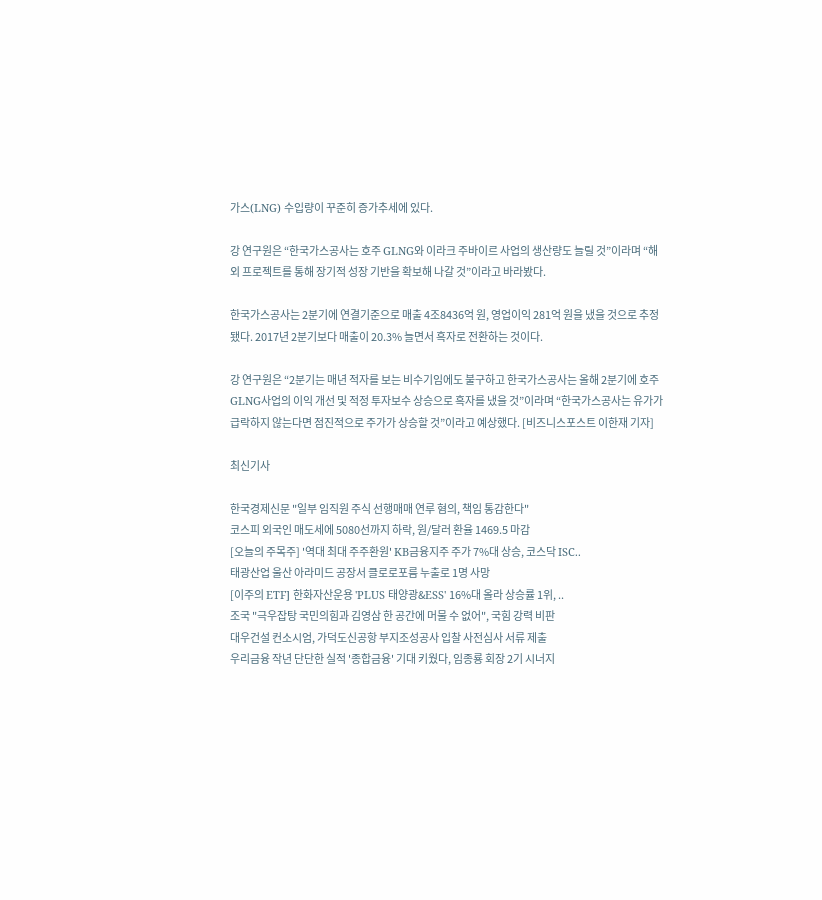가스(LNG) 수입량이 꾸준히 증가추세에 있다.

강 연구원은 “한국가스공사는 호주 GLNG와 이라크 주바이르 사업의 생산량도 늘릴 것”이라며 “해외 프로젝트를 통해 장기적 성장 기반을 확보해 나갈 것”이라고 바라봤다.

한국가스공사는 2분기에 연결기준으로 매출 4조8436억 원, 영업이익 281억 원을 냈을 것으로 추정됐다. 2017년 2분기보다 매출이 20.3% 늘면서 흑자로 전환하는 것이다.

강 연구원은 “2분기는 매년 적자를 보는 비수기임에도 불구하고 한국가스공사는 올해 2분기에 호주 GLNG사업의 이익 개선 및 적정 투자보수 상승으로 흑자를 냈을 것”이라며 “한국가스공사는 유가가 급락하지 않는다면 점진적으로 주가가 상승할 것”이라고 예상했다. [비즈니스포스트 이한재 기자]

최신기사

한국경제신문 "일부 임직원 주식 선행매매 연루 혐의, 책임 통감한다"
코스피 외국인 매도세에 5080선까지 하락, 원/달러 환율 1469.5 마감
[오늘의 주목주] '역대 최대 주주환원' KB금융지주 주가 7%대 상승, 코스닥 ISC..
태광산업 울산 아라미드 공장서 클로로포름 누출로 1명 사망
[이주의 ETF] 한화자산운용 'PLUS 태양광&ESS' 16%대 올라 상승률 1위, ..
조국 "극우잡탕 국민의힘과 김영삼 한 공간에 머물 수 없어", 국힘 강력 비판
대우건설 컨소시엄, 가덕도신공항 부지조성공사 입찰 사전심사 서류 제출
우리금융 작년 단단한 실적 '종합금융' 기대 키웠다, 임종룡 회장 2기 시너지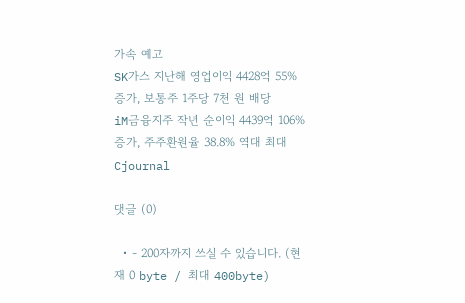가속 예고
SK가스 지난해 영업이익 4428억 55% 증가, 보통주 1주당 7천 원 배당
iM금융지주 작년 순이익 4439억 106% 증가, 주주환원율 38.8% 역대 최대
Cjournal

댓글 (0)

  • - 200자까지 쓰실 수 있습니다. (현재 0 byte / 최대 400byte)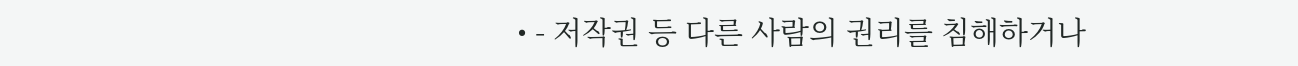• - 저작권 등 다른 사람의 권리를 침해하거나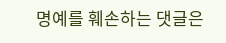명예를 훼손하는 댓글은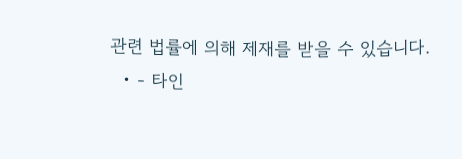관련 법률에 의해 제재를 받을 수 있습니다.
  • - 타인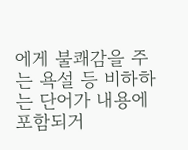에게 불쾌감을 주는 욕설 등 비하하는 단어가 내용에 포함되거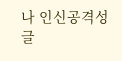나 인신공격성 글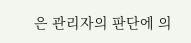은 관리자의 판단에 의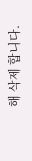해 삭제 합니다.